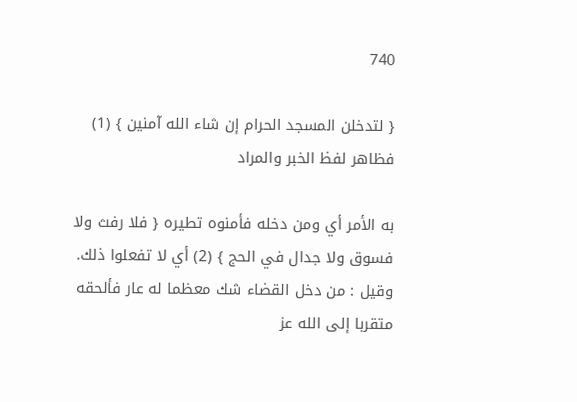740

{ لتدخلن المسجد الحرام إن شاء الله آمنين } (1) فظاهر لفظ الخبر والمراد

به الأمر أي ومن دخله فأمنوه تطيره { فلا رفث ولا فسوق ولا جدال في الحج } (2) أي لا تفعلوا ذلك. وقيل : من دخل القضاء شك معظما له عار فألحقه متقربا إلى الله عز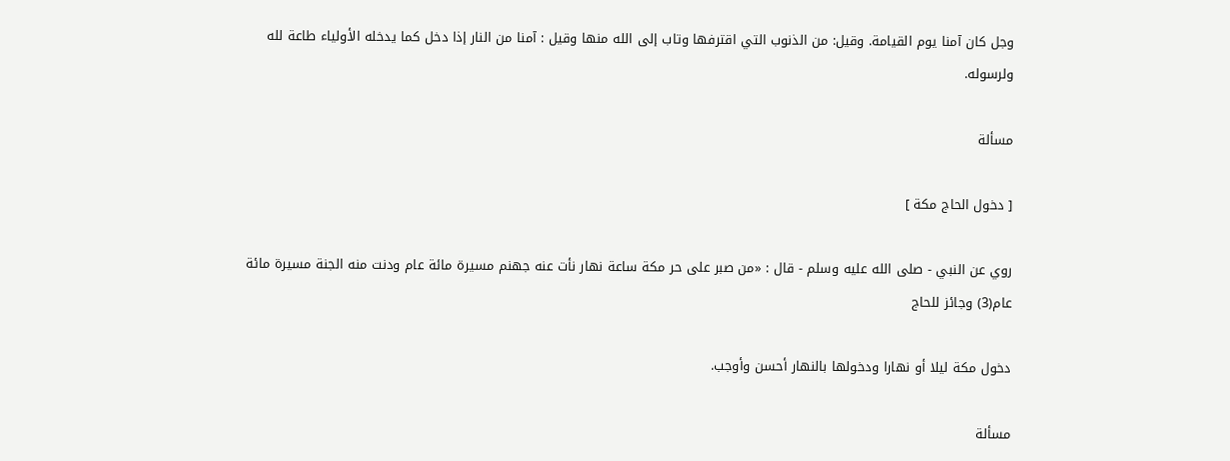وجل كان آمنا يوم القيامة. وقيل: من الذنوب التي اقترفها وتاب إلى الله منها وقيل : آمنا من النار إذا دخل كما يدخله الأولياء طاعة لله ولرسوله.

مسألة

[ دخول الحاج مكة ]

روي عن النبي - صلى الله عليه وسلم - قال : «من صبر على حر مكة ساعة نهار نأت عنه جهنم مسيرة مائة عام ودنت منه الجنة مسيرة مائة عام(3) وجائز للحاج

دخول مكة ليلا أو نهارا ودخولها بالنهار أحسن وأوجب.

مسألة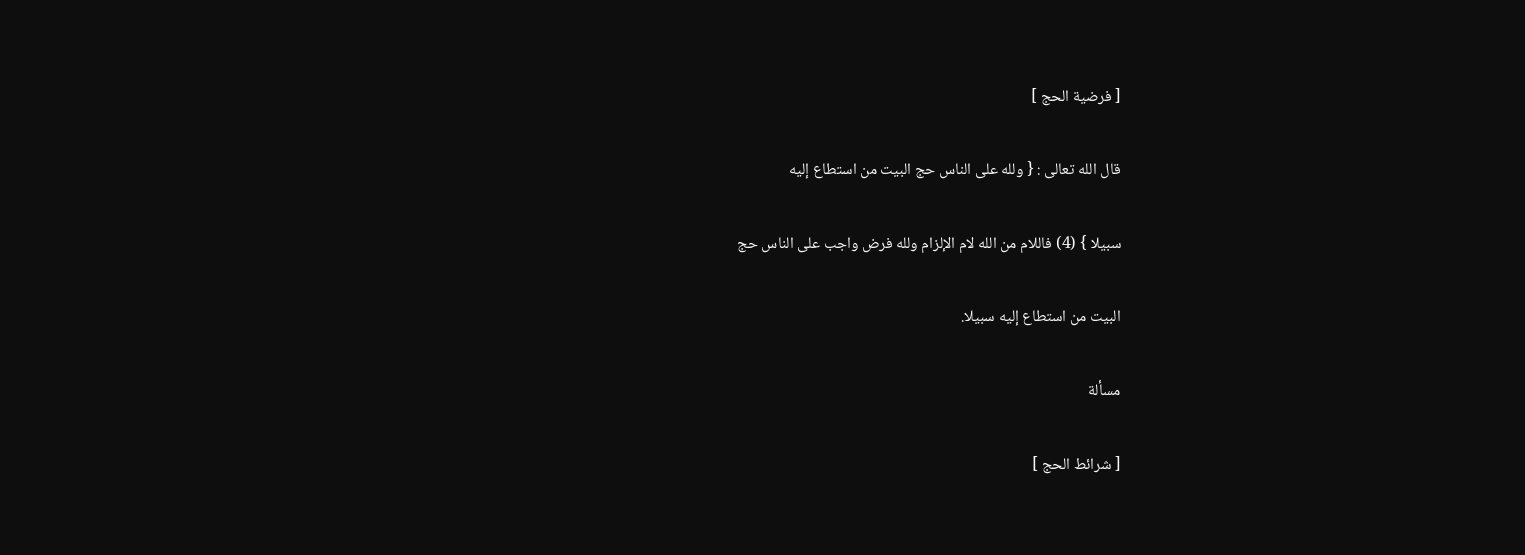[ فرضية الحج ]

قال الله تعالى : { ولله على الناس حج البيت من استطاع إليه

سبيلا } (4) فاللام من الله لام الإلزام ولله فرض واجب على الناس حج

البيت من استطاع إليه سبيلا.

مسألة

[ شرائط الحج ]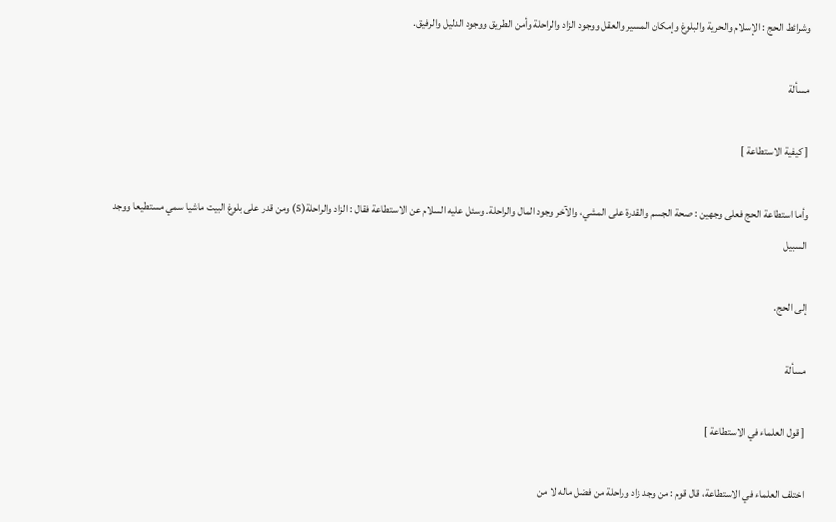وشرائط الحج : الإسلام والحرية والبلوغ وإمكان المسير والعقل ووجود الزاد والراحلة وأمن الطريق ووجود الدليل والرفيق.

مسألة

[ كيفية الاستطاعة ]

وأما استطاعة الحج فعلى وجهين : صحة الجسم والقدرة على المشي، والآخر وجود المال والراحلة. وسئل عليه السلام عن الاستطاعة فقال : الزاد والراحلة(5) ومن قدر على بلوغ البيت ماشيا سمي مستطيعا ووجد السبيل

إلى الحج.

مسألة

[ قول العلماء في الاستطاعة ]

اختلف العلماء في الاستطاعة، قال قوم : من وجد زاد وراحلة من فضل ماله لا من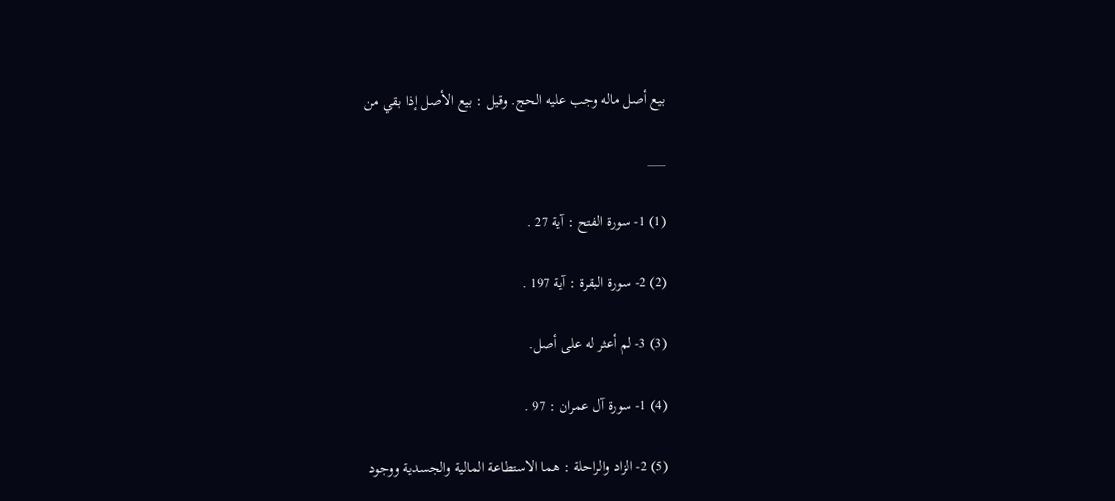بيع أصل ماله وجب عليه الحج. وقيل : بيع الأصل إذا بقي من

___

(1) 1- سورة الفتح : آية 27 .

(2) 2- سورة البقرة : آية 197 .

(3) 3- لم أعثر له على أصل.

(4) 1- سورة آل عمران : 97 .

(5) 2- الزاد والراحلة : هما الاستطاعة المالية والجسدية ووجود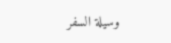وسيلة السفر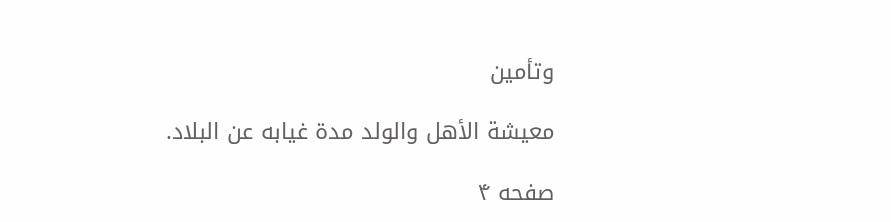وتأمين

معيشة الأهل والولد مدة غيابه عن البلاد.

صفحه ۴